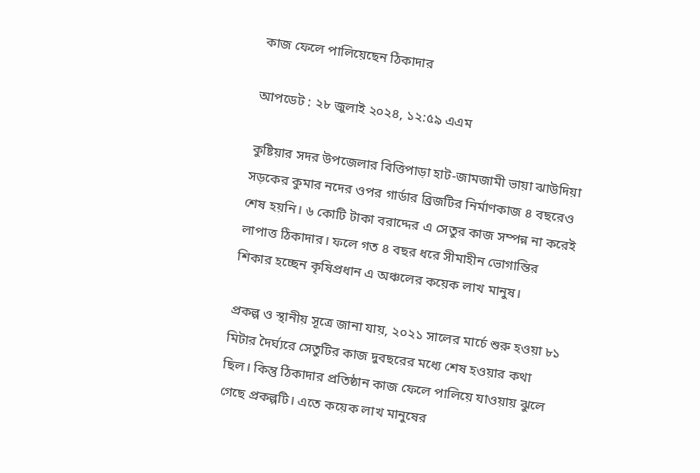কাজ ফেলে পালিয়েছেন ঠিকাদার

আপডেট : ২৮ জুলাই ২০২৪, ১২:৫৯ এএম

কুষ্টিয়ার সদর উপজেলার বিত্তিপাড়া হাট-জামজামী ভায়া ঝাউদিয়া সড়কের কুমার নদের ওপর গার্ডার ব্রিজটির নির্মাণকাজ ৪ বছরেও শেষ হয়নি। ৬ কোটি টাকা বরাদ্দের এ সেতুর কাজ সম্পন্ন না করেই লাপাত্ত ঠিকাদার। ফলে গত ৪ বছর ধরে সীমাহীন ভোগান্তির শিকার হচ্ছেন কৃষিপ্রধান এ অঞ্চলের কয়েক লাখ মানুষ।

প্রকল্প ও স্থানীয় সূত্রে জানা যায়, ২০২১ সালের মার্চে শুরু হওয়া ৮১ মিটার দৈর্ঘ্যরে সেতুটির কাজ দুবছরের মধ্যে শেষ হওয়ার কথা ছিল। কিন্তু ঠিকাদার প্রতিষ্ঠান কাজ ফেলে পালিয়ে যাওয়ায় ঝুলে গেছে প্রকল্পটি। এতে কয়েক লাখ মানুষের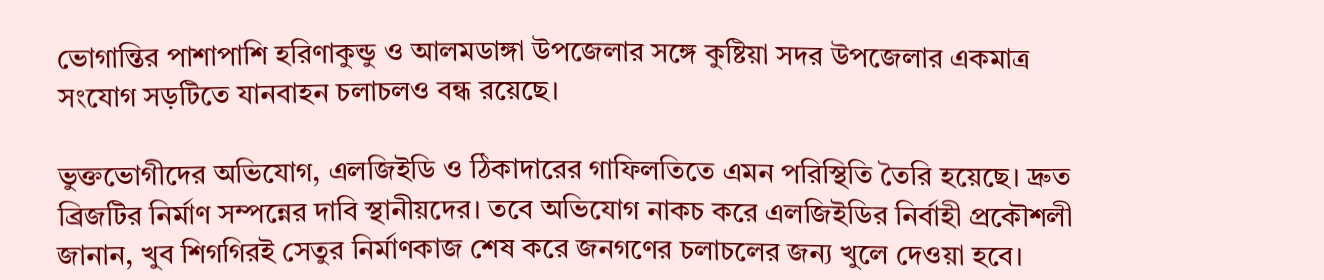ভোগান্তির পাশাপাশি হরিণাকুন্ডু ও আলমডাঙ্গা উপজেলার সঙ্গে কুষ্টিয়া সদর উপজেলার একমাত্র সংযোগ সড়টিতে যানবাহন চলাচলও বন্ধ রয়েছে।

ভুক্তভোগীদের অভিযোগ, এলজিইডি ও ঠিকাদারের গাফিলতিতে এমন পরিস্থিতি তৈরি হয়েছে। দ্রুত ব্রিজটির নির্মাণ সম্পন্নের দাবি স্থানীয়দের। তবে অভিযোগ নাকচ করে এলজিইডির নির্বাহী প্রকৌশলী জানান, খুব শিগগিরই সেতুর নির্মাণকাজ শেষ করে জনগণের চলাচলের জন্য খুলে দেওয়া হবে।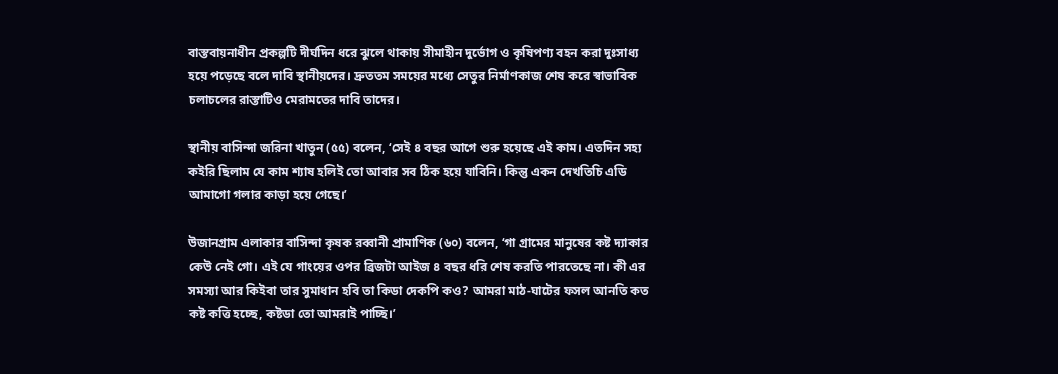বাস্তবায়নাধীন প্রকল্পটি দীর্ঘদিন ধরে ঝুলে থাকায় সীমাহীন দুর্ভোগ ও কৃষিপণ্য বহন করা দুঃসাধ্য হয়ে পড়েছে বলে দাবি স্থানীয়দের। দ্রুততম সময়ের মধ্যে সেতুর নির্মাণকাজ শেষ করে স্বাভাবিক চলাচলের রাস্তাটিও মেরামতের দাবি তাদের।

স্থানীয় বাসিন্দা জরিনা খাতুন (৫৫) বলেন, ‘সেই ৪ বছর আগে শুরু হয়েছে এই কাম। এতদিন সহ্য কইরি ছিলাম যে কাম শ্যাষ হলিই তো আবার সব ঠিক হয়ে যাবিনি। কিন্তু একন দেখতিচি এডি আমাগো গলার কাড়া হয়ে গেছে।’

উজানগ্রাম এলাকার বাসিন্দা কৃষক রব্বানী প্রামাণিক (৬০) বলেন, ‘গা গ্রামের মানুষের কষ্ট দ্যাকার কেউ নেই গো। এই যে গাংয়ের ওপর ব্রিজটা আইজ ৪ বছর ধরি শেষ করতি পারতেছে না। কী এর সমস্যা আর কিইবা তার সুমাধান হবি তা কিডা দেকপি কও? আমরা মাঠ-ঘাটের ফসল আনতি কত কষ্ট কত্তি হচ্ছে, কষ্টডা তো আমরাই পাচ্ছি।’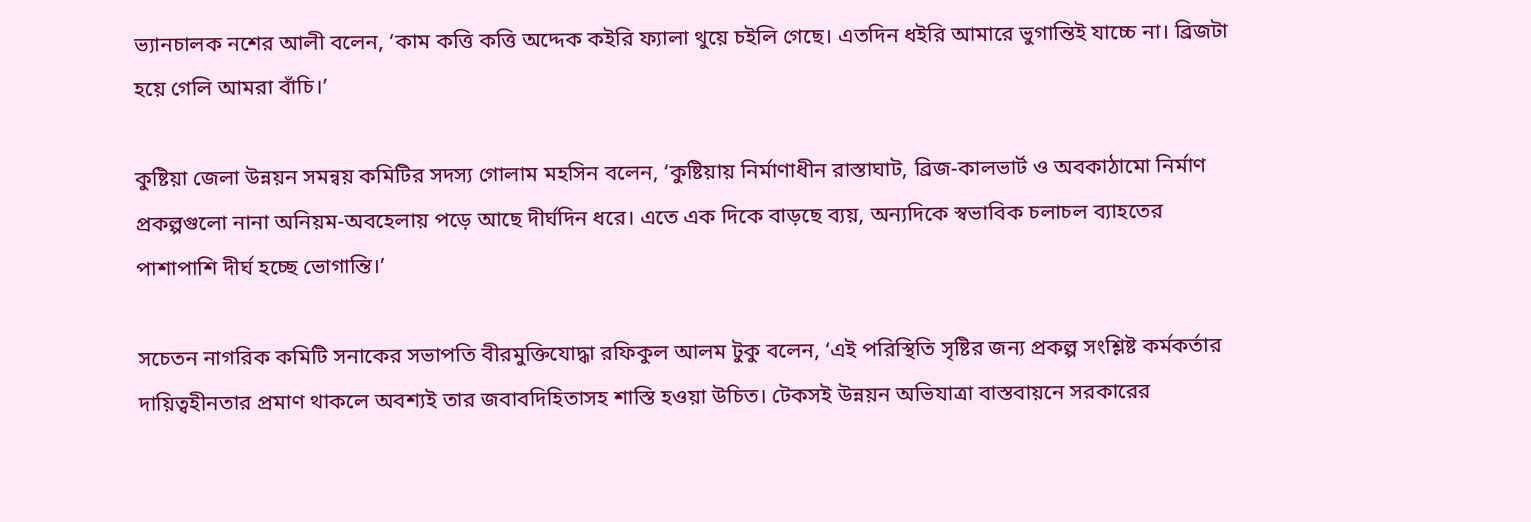ভ্যানচালক নশের আলী বলেন, ‘কাম কত্তি কত্তি অদ্দেক কইরি ফ্যালা থুয়ে চইলি গেছে। এতদিন ধইরি আমারে ভুগান্তিই যাচ্চে না। ব্রিজটা হয়ে গেলি আমরা বাঁচি।’

কুষ্টিয়া জেলা উন্নয়ন সমন্বয় কমিটির সদস্য গোলাম মহসিন বলেন, ‘কুষ্টিয়ায় নির্মাণাধীন রাস্তাঘাট, ব্রিজ-কালভার্ট ও অবকাঠামো নির্মাণ প্রকল্পগুলো নানা অনিয়ম-অবহেলায় পড়ে আছে দীর্ঘদিন ধরে। এতে এক দিকে বাড়ছে ব্যয়, অন্যদিকে স্বভাবিক চলাচল ব্যাহতের পাশাপাশি দীর্ঘ হচ্ছে ভোগান্তি।’

সচেতন নাগরিক কমিটি সনাকের সভাপতি বীরমুক্তিযোদ্ধা রফিকুল আলম টুকু বলেন, ‘এই পরিস্থিতি সৃষ্টির জন্য প্রকল্প সংশ্লিষ্ট কর্মকর্তার দায়িত্বহীনতার প্রমাণ থাকলে অবশ্যই তার জবাবদিহিতাসহ শাস্তি হওয়া উচিত। টেকসই উন্নয়ন অভিযাত্রা বাস্তবায়নে সরকারের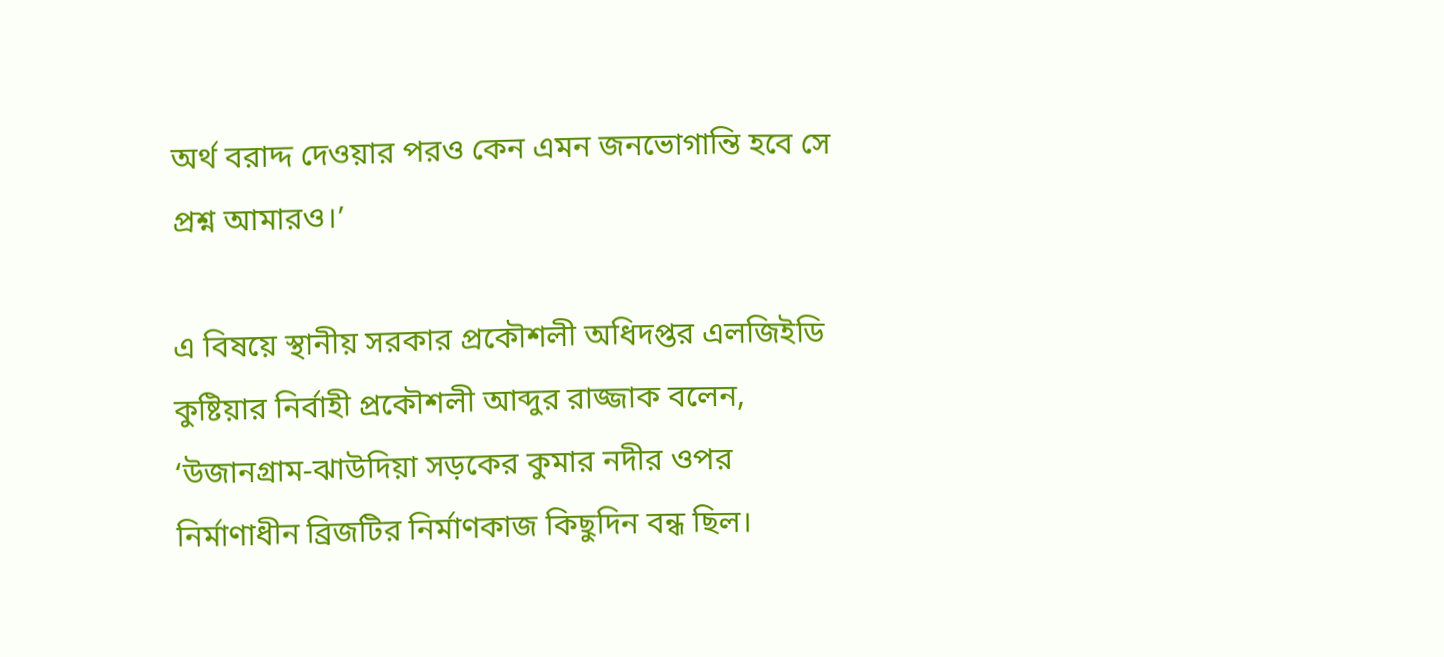অর্থ বরাদ্দ দেওয়ার পরও কেন এমন জনভোগান্তি হবে সে প্রশ্ন আমারও।’

এ বিষয়ে স্থানীয় সরকার প্রকৌশলী অধিদপ্তর এলজিইডি কুষ্টিয়ার নির্বাহী প্রকৌশলী আব্দুর রাজ্জাক বলেন, ‘উজানগ্রাম-ঝাউদিয়া সড়কের কুমার নদীর ওপর নির্মাণাধীন ব্রিজটির নির্মাণকাজ কিছুদিন বন্ধ ছিল।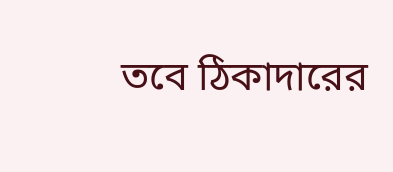তবে ঠিকাদারের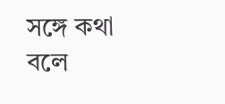সঙ্গে কথা বলে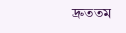দ্রুততম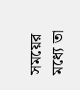সময়ের মধ্যে তা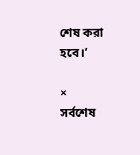শেষ করা হবে।’

×
সর্বশেষ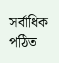সর্বাধিক পঠিত